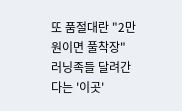또 품절대란 "2만원이면 풀착장" 러닝족들 달려간다는 '이곳'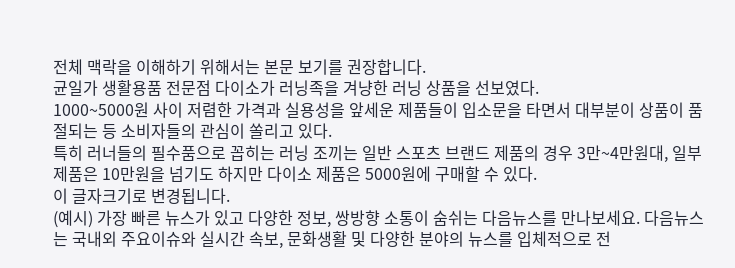전체 맥락을 이해하기 위해서는 본문 보기를 권장합니다.
균일가 생활용품 전문점 다이소가 러닝족을 겨냥한 러닝 상품을 선보였다.
1000~5000원 사이 저렴한 가격과 실용성을 앞세운 제품들이 입소문을 타면서 대부분이 상품이 품절되는 등 소비자들의 관심이 쏠리고 있다.
특히 러너들의 필수품으로 꼽히는 러닝 조끼는 일반 스포츠 브랜드 제품의 경우 3만~4만원대, 일부 제품은 10만원을 넘기도 하지만 다이소 제품은 5000원에 구매할 수 있다.
이 글자크기로 변경됩니다.
(예시) 가장 빠른 뉴스가 있고 다양한 정보, 쌍방향 소통이 숨쉬는 다음뉴스를 만나보세요. 다음뉴스는 국내외 주요이슈와 실시간 속보, 문화생활 및 다양한 분야의 뉴스를 입체적으로 전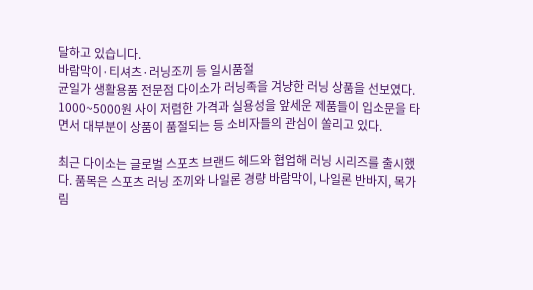달하고 있습니다.
바람막이·티셔츠·러닝조끼 등 일시품절
균일가 생활용품 전문점 다이소가 러닝족을 겨냥한 러닝 상품을 선보였다. 1000~5000원 사이 저렴한 가격과 실용성을 앞세운 제품들이 입소문을 타면서 대부분이 상품이 품절되는 등 소비자들의 관심이 쏠리고 있다.

최근 다이소는 글로벌 스포츠 브랜드 헤드와 협업해 러닝 시리즈를 출시했다. 품목은 스포츠 러닝 조끼와 나일론 경량 바람막이, 나일론 반바지, 목가림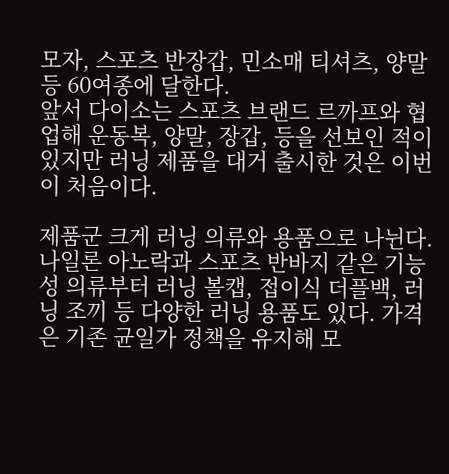모자, 스포츠 반장갑, 민소매 티셔츠, 양말 등 60여종에 달한다.
앞서 다이소는 스포츠 브랜드 르까프와 협업해 운동복, 양말, 장갑, 등을 선보인 적이 있지만 러닝 제품을 대거 출시한 것은 이번이 처음이다.

제품군 크게 러닝 의류와 용품으로 나뉜다. 나일론 아노락과 스포츠 반바지 같은 기능성 의류부터 러닝 볼캡, 접이식 더플백, 러닝 조끼 등 다양한 러닝 용품도 있다. 가격은 기존 균일가 정책을 유지해 모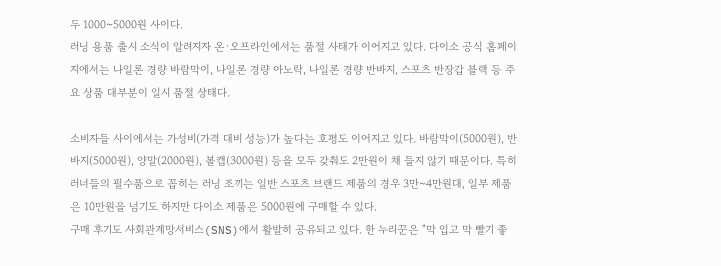두 1000~5000원 사이다.
러닝 용품 출시 소식이 알려지자 온·오프라인에서는 품절 사태가 이어지고 있다. 다이소 공식 홈페이지에서는 나일론 경량 바람막이, 나일론 경량 아노락, 나일론 경량 반바지, 스포츠 반장갑 블랙 등 주요 상품 대부분이 일시 품절 상태다.

소비자들 사이에서는 가성비(가격 대비 성능)가 높다는 호평도 이어지고 있다. 바람막이(5000원), 반바지(5000원), 양말(2000원), 볼캡(3000원) 등을 모두 갖춰도 2만원이 채 들지 않기 때문이다. 특히 러너들의 필수품으로 꼽히는 러닝 조끼는 일반 스포츠 브랜드 제품의 경우 3만~4만원대, 일부 제품은 10만원을 넘기도 하지만 다이소 제품은 5000원에 구매할 수 있다.
구매 후기도 사회관계망서비스(SNS)에서 활발히 공유되고 있다. 한 누리꾼은 "막 입고 막 빨기 좋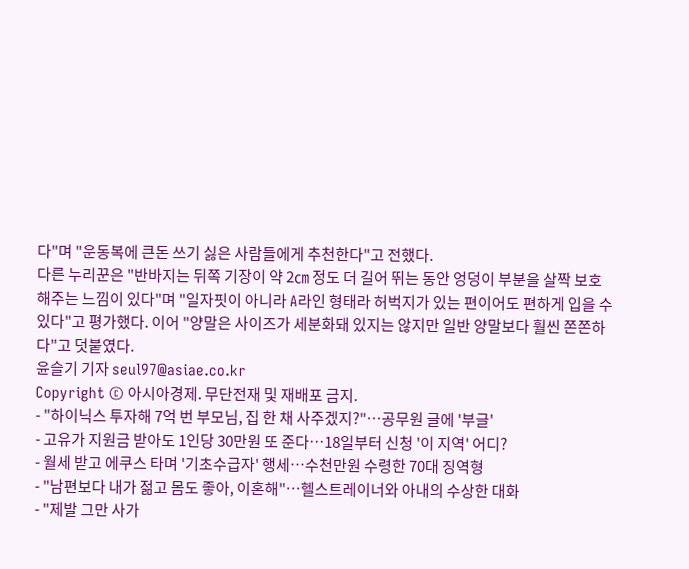다"며 "운동복에 큰돈 쓰기 싫은 사람들에게 추천한다"고 전했다.
다른 누리꾼은 "반바지는 뒤쪽 기장이 약 2㎝ 정도 더 길어 뛰는 동안 엉덩이 부분을 살짝 보호해주는 느낌이 있다"며 "일자핏이 아니라 A라인 형태라 허벅지가 있는 편이어도 편하게 입을 수 있다"고 평가했다. 이어 "양말은 사이즈가 세분화돼 있지는 않지만 일반 양말보다 훨씬 쫀쫀하다"고 덧붙였다.
윤슬기 기자 seul97@asiae.co.kr
Copyright © 아시아경제. 무단전재 및 재배포 금지.
- "하이닉스 투자해 7억 번 부모님, 집 한 채 사주겠지?"…공무원 글에 '부글'
- 고유가 지원금 받아도 1인당 30만원 또 준다…18일부터 신청 '이 지역' 어디?
- 월세 받고 에쿠스 타며 '기초수급자' 행세…수천만원 수령한 70대 징역형
- "남편보다 내가 젊고 몸도 좋아, 이혼해"…헬스트레이너와 아내의 수상한 대화
- "제발 그만 사가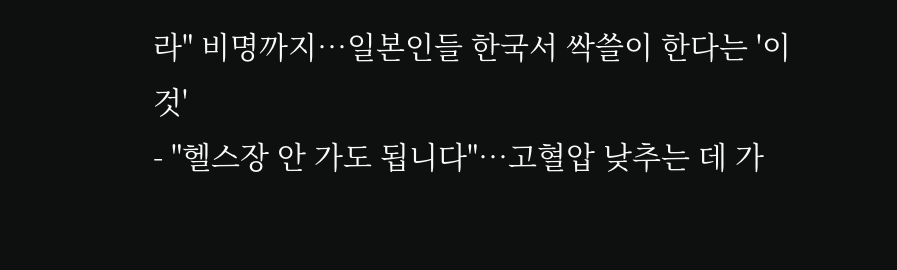라" 비명까지…일본인들 한국서 싹쓸이 한다는 '이것'
- "헬스장 안 가도 됩니다"…고혈압 낮추는 데 가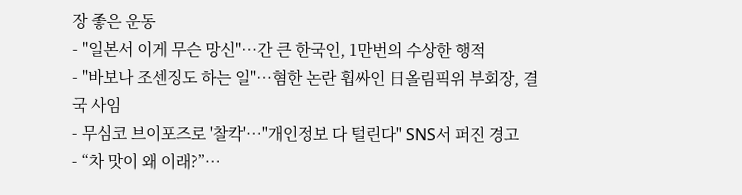장 좋은 운동
- "일본서 이게 무슨 망신"…간 큰 한국인, 1만번의 수상한 행적
- "바보나 조센징도 하는 일"…혐한 논란 휩싸인 日올림픽위 부회장, 결국 사임
- 무심코 브이포즈로 '찰칵'…"개인정보 다 털린다" SNS서 퍼진 경고
- “차 맛이 왜 이래?”…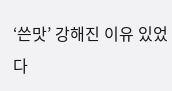‘쓴맛’ 강해진 이유 있었다